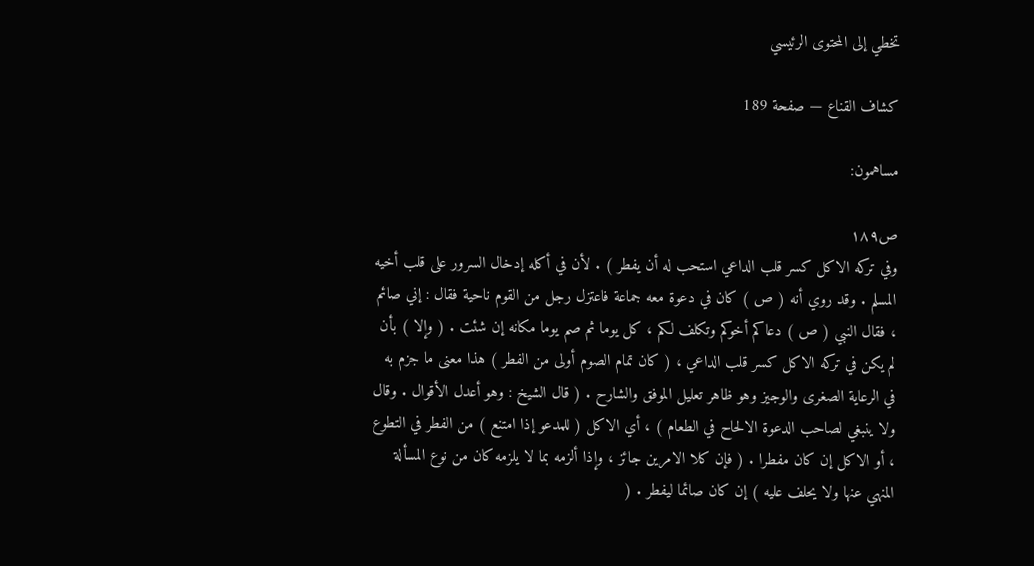تخطي إلى المحتوى الرئيسي

كشاف القناع — صفحة 189

مساهمون:

ص١٨٩
وفي تركه الاكل كسر قلب الداعي استحب له أن يفطر ) . لأن في أكله إدخال السرور على قلب أخيه المسلم . وقد روي أنه ( ص ) كان في دعوة معه جماعة فاعتزل رجل من القوم ناحية فقال : إني صائم ، فقال النبي ( ص ) دعاكم أخوكم وتكلف لكم ، كل يوما ثم صم يوما مكانه إن شئت . ( وإلا ) بأن لم يكن في تركه الاكل كسر قلب الداعي ، ( كان تمام الصوم أولى من الفطر ) هذا معنى ما جزم به في الرعاية الصغرى والوجيز وهو ظاهر تعليل الموفق والشارح . ( قال الشيخ : وهو أعدل الأقوال . وقال ولا ينبغي لصاحب الدعوة الالحاح في الطعام ) ، أي الاكل ( للمدعو إذا امتنع ) من الفطر في التطوع ، أو الاكل إن كان مفطرا . ( فإن كلا الامرين جائز ، وإذا ألزمه بما لا يلزمه كان من نوع المسألة المنهي عنها ولا يحلف عليه ) إن كان صائما ليفطر . (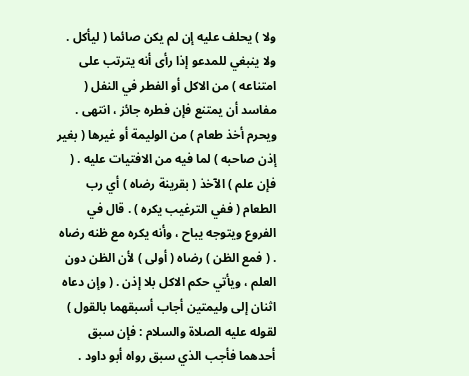ولا ) يحلف عليه إن لم يكن صائما ( ليأكل . ولا ينبغي للمدعو إذا رأى أنه يترتب على امتناعه ) من الاكل أو الفطر في النفل ( مفاسد أن يمتنع فإن فطره جائز ، انتهى . ويحرم أخذ طعام ) من الوليمة أو غيرها ( بغير إذن صاحبه ) لما فيه من الافتيات عليه . ( فإن علم ) الآخذ ( بقرينة رضاه ) أي رب الطعام ( ففي الترغيب يكره ) . قال في الفروع ويتوجه يباح ، وأنه يكره مع ظنه رضاه . ( فمع الظن ) رضاه ( أولى ) لأن الظن دون العلم ، ويأتي حكم الاكل بلا إذن . ( وإن دعاه اثنان إلى وليمتين أجاب أسبقهما بالقول ) لقوله عليه الصلاة والسلام : فإن سبق أحدهما فأجب الذي سبق رواه أبو داود .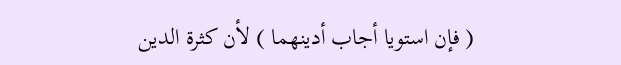( فإن استويا أجاب أدينهما ) لأن كثرة الدين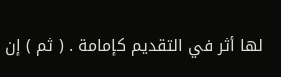لها أثر في التقديم كإمامة . ( ثم ) إن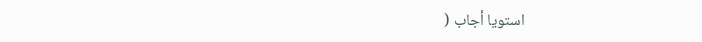استويا أجاب (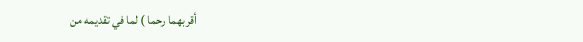أقربهما رحما ) لما في تقديمه من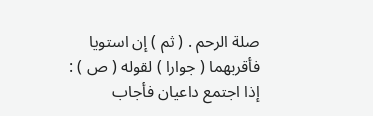صلة الرحم . ( ثم ) إن استويا فأقربهما ( جوارا ) لقوله ( ص ) : إذا اجتمع داعيان فأجاب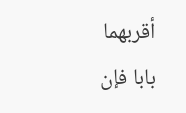أقربهما بابا فإن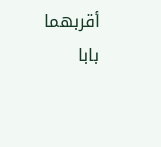أقربهما بابا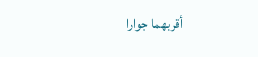أقربهما جوارا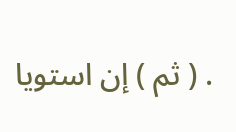. ( ثم ) إن استويا